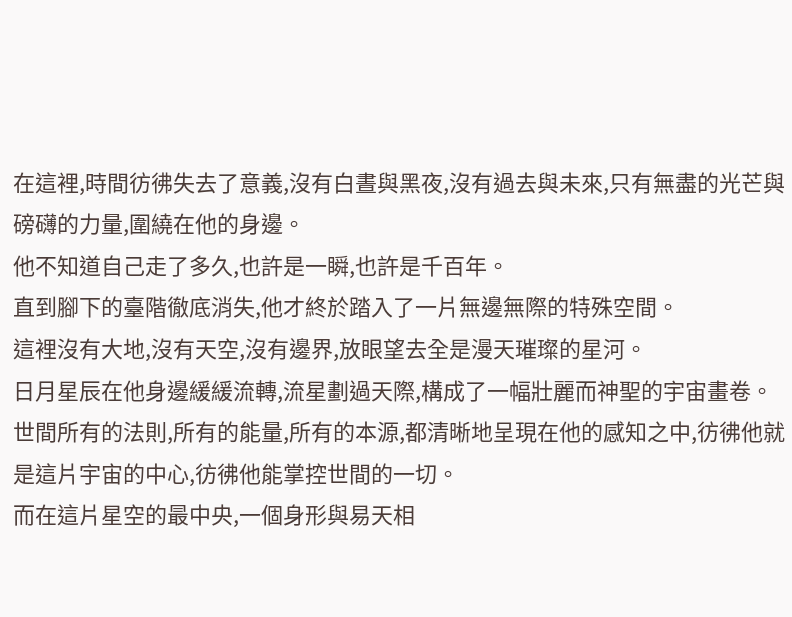在這裡,時間彷彿失去了意義,沒有白晝與黑夜,沒有過去與未來,只有無盡的光芒與磅礴的力量,圍繞在他的身邊。
他不知道自己走了多久,也許是一瞬,也許是千百年。
直到腳下的臺階徹底消失,他才終於踏入了一片無邊無際的特殊空間。
這裡沒有大地,沒有天空,沒有邊界,放眼望去全是漫天璀璨的星河。
日月星辰在他身邊緩緩流轉,流星劃過天際,構成了一幅壯麗而神聖的宇宙畫卷。
世間所有的法則,所有的能量,所有的本源,都清晰地呈現在他的感知之中,彷彿他就是這片宇宙的中心,彷彿他能掌控世間的一切。
而在這片星空的最中央,一個身形與易天相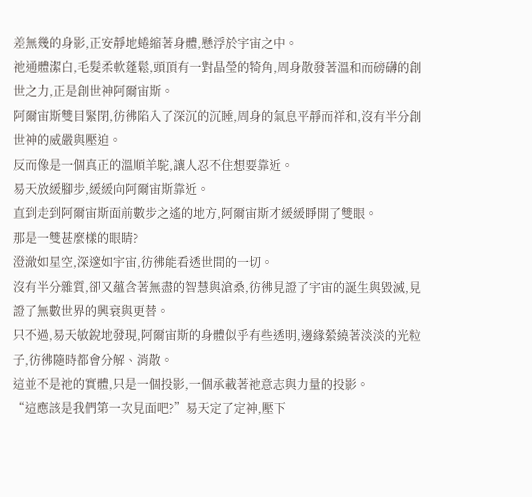差無幾的身影,正安靜地蜷縮著身體,懸浮於宇宙之中。
祂通體潔白,毛髮柔軟蓬鬆,頭頂有一對晶瑩的犄角,周身散發著溫和而磅礴的創世之力,正是創世神阿爾宙斯。
阿爾宙斯雙目緊閉,彷彿陷入了深沉的沉睡,周身的氣息平靜而祥和,沒有半分創世神的威嚴與壓迫。
反而像是一個真正的溫順羊駝,讓人忍不住想要靠近。
易天放緩腳步,緩緩向阿爾宙斯靠近。
直到走到阿爾宙斯面前數步之遙的地方,阿爾宙斯才緩緩睜開了雙眼。
那是一雙甚麼樣的眼睛?
澄澈如星空,深邃如宇宙,彷彿能看透世間的一切。
沒有半分雜質,卻又蘊含著無盡的智慧與滄桑,彷彿見證了宇宙的誕生與毀滅,見證了無數世界的興衰與更替。
只不過,易天敏銳地發現,阿爾宙斯的身體似乎有些透明,邊緣縈繞著淡淡的光粒子,彷彿隨時都會分解、消散。
這並不是祂的實體,只是一個投影,一個承載著祂意志與力量的投影。
“這應該是我們第一次見面吧?”易天定了定神,壓下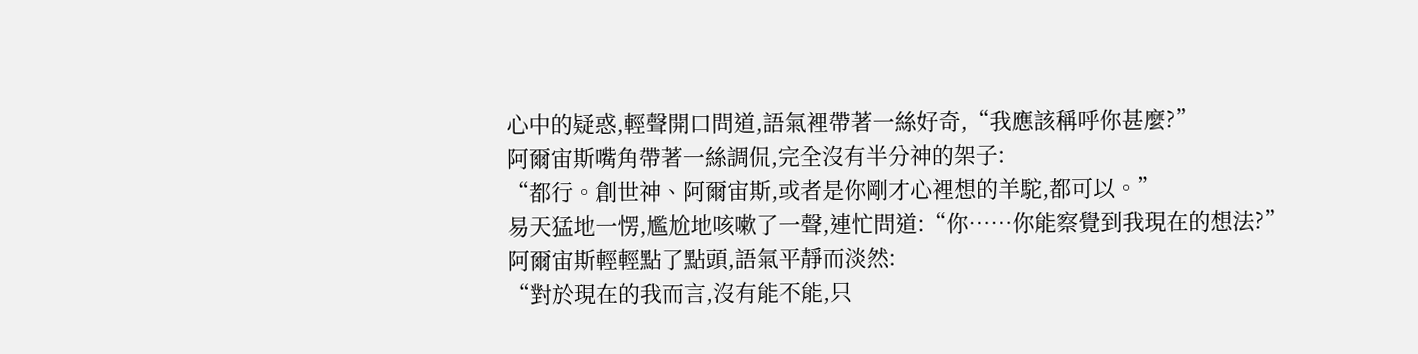心中的疑惑,輕聲開口問道,語氣裡帶著一絲好奇,“我應該稱呼你甚麼?”
阿爾宙斯嘴角帶著一絲調侃,完全沒有半分神的架子:
“都行。創世神、阿爾宙斯,或者是你剛才心裡想的羊駝,都可以。”
易天猛地一愣,尷尬地咳嗽了一聲,連忙問道:“你……你能察覺到我現在的想法?”
阿爾宙斯輕輕點了點頭,語氣平靜而淡然:
“對於現在的我而言,沒有能不能,只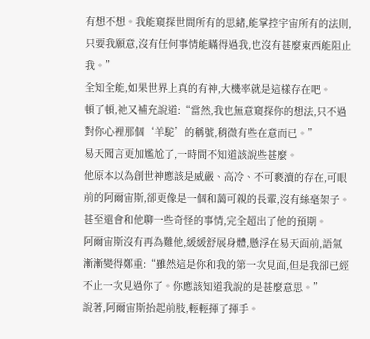有想不想。我能窺探世間所有的思緒,能掌控宇宙所有的法則,只要我願意,沒有任何事情能瞞得過我,也沒有甚麼東西能阻止我。”
全知全能,如果世界上真的有神,大機率就是這樣存在吧。
頓了頓,祂又補充說道:“當然,我也無意窺探你的想法,只不過對你心裡那個‘羊駝’的稱號,稍微有些在意而已。”
易天聞言更加尷尬了,一時間不知道該說些甚麼。
他原本以為創世神應該是威嚴、高冷、不可褻瀆的存在,可眼前的阿爾宙斯,卻更像是一個和藹可親的長輩,沒有絲毫架子。
甚至還會和他聊一些奇怪的事情,完全超出了他的預期。
阿爾宙斯沒有再為難他,緩緩舒展身體,懸浮在易天面前,語氣漸漸變得鄭重:“雖然這是你和我的第一次見面,但是我卻已經不止一次見過你了。你應該知道我說的是甚麼意思。”
說著,阿爾宙斯抬起前肢,輕輕揮了揮手。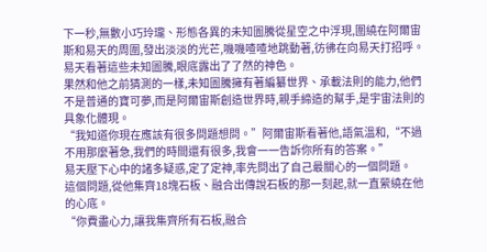下一秒,無數小巧玲瓏、形態各異的未知圖騰從星空之中浮現,圍繞在阿爾宙斯和易天的周圍,發出淡淡的光芒,嘰嘰喳喳地跳動著,彷彿在向易天打招呼。
易天看著這些未知圖騰,眼底露出了了然的神色。
果然和他之前猜測的一樣,未知圖騰擁有著編纂世界、承載法則的能力,他們不是普通的寶可夢,而是阿爾宙斯創造世界時,親手締造的幫手,是宇宙法則的具象化體現。
“我知道你現在應該有很多問題想問。”阿爾宙斯看著他,語氣溫和,“不過不用那麼著急,我們的時間還有很多,我會一一告訴你所有的答案。”
易天壓下心中的諸多疑惑,定了定神,率先問出了自己最關心的一個問題。
這個問題,從他集齊18塊石板、融合出傳說石板的那一刻起,就一直縈繞在他的心底。
“你費盡心力,讓我集齊所有石板,融合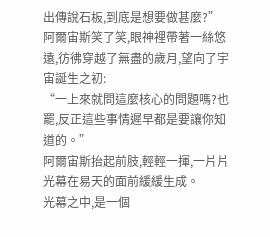出傳說石板,到底是想要做甚麼?”
阿爾宙斯笑了笑,眼神裡帶著一絲悠遠,彷彿穿越了無盡的歲月,望向了宇宙誕生之初:
“一上來就問這麼核心的問題嗎?也罷,反正這些事情遲早都是要讓你知道的。”
阿爾宙斯抬起前肢,輕輕一揮,一片片光幕在易天的面前緩緩生成。
光幕之中,是一個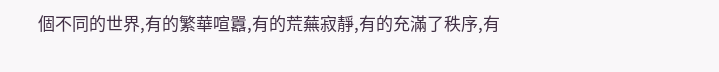個不同的世界,有的繁華喧囂,有的荒蕪寂靜,有的充滿了秩序,有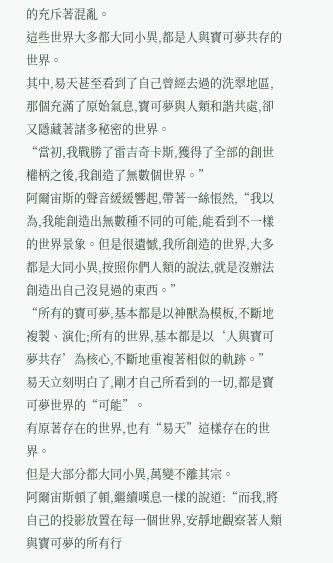的充斥著混亂。
這些世界大多都大同小異,都是人與寶可夢共存的世界。
其中,易天甚至看到了自己曾經去過的洗翠地區,那個充滿了原始氣息,寶可夢與人類和諧共處,卻又隱藏著諸多秘密的世界。
“當初,我戰勝了雷吉奇卡斯,獲得了全部的創世權柄之後,我創造了無數個世界。”
阿爾宙斯的聲音緩緩響起,帶著一絲悵然,“我以為,我能創造出無數種不同的可能,能看到不一樣的世界景象。但是很遺憾,我所創造的世界,大多都是大同小異,按照你們人類的說法,就是沒辦法創造出自己沒見過的東西。”
“所有的寶可夢,基本都是以神獸為模板,不斷地複製、演化;所有的世界,基本都是以‘人與寶可夢共存’為核心,不斷地重複著相似的軌跡。”
易天立刻明白了,剛才自己所看到的一切,都是寶可夢世界的“可能”。
有原著存在的世界,也有“易天”這樣存在的世界。
但是大部分都大同小異,萬變不離其宗。
阿爾宙斯頓了頓,繼續嘆息一樣的說道:“而我,將自己的投影放置在每一個世界,安靜地觀察著人類與寶可夢的所有行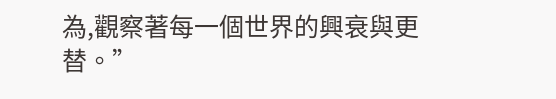為,觀察著每一個世界的興衰與更替。”